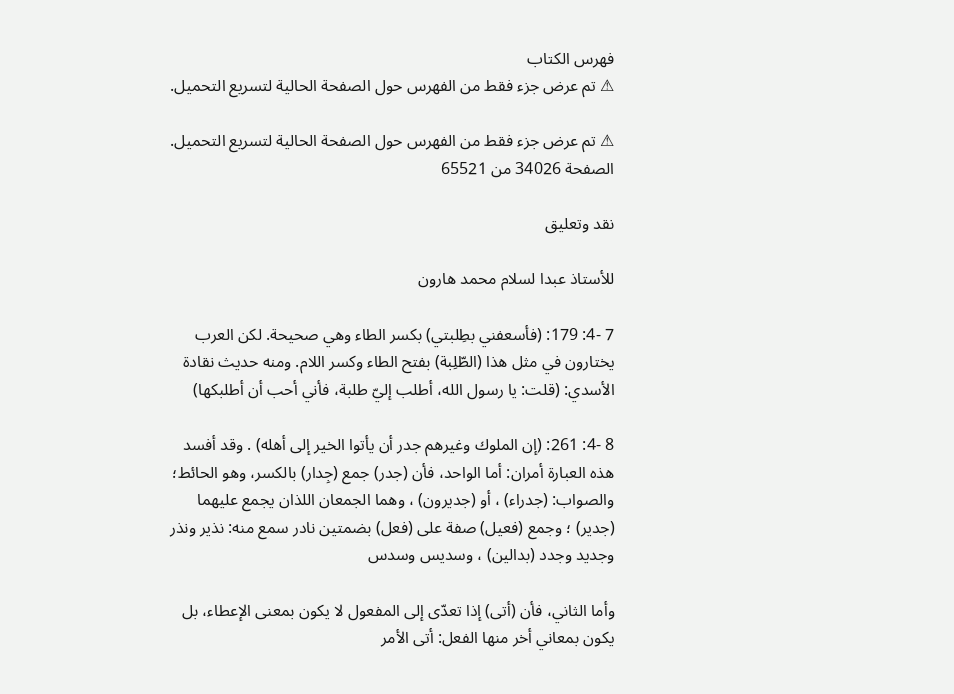فهرس الكتاب
⚠ تم عرض جزء فقط من الفهرس حول الصفحة الحالية لتسريع التحميل.

⚠ تم عرض جزء فقط من الفهرس حول الصفحة الحالية لتسريع التحميل.
الصفحة 34026 من 65521

نقد وتعليق

للأستاذ عبدا لسلام محمد هارون

7 -4: 179: (فأسعفني بطِلبتي) بكسر الطاء وهي صحيحة. لكن العرب يختارون في مثل هذا (الطّلِبة) بفتح الطاء وكسر اللام. ومنه حديث نقادة الأسدي: (قلت: يا رسول الله، أطلب إليّ طلبة، فأني أحب أن أطلبكها)

8 -4: 261: (إن الملوك وغيرهم جدر أن يأتوا الخير إلى أهله) . وقد أفسد هذه العبارة أمران: أما الواحد، فأن (جدر) جمع (جِدار) بالكسر، وهو الحائط؛ والصواب: (جدراء) ، أو (جديرون) ، وهما الجمعان اللذان يجمع عليهما (جدير) ؛ وجمع (فعيل) صفة على (فعل) بضمتين نادر سمع منه: نذير ونذر وجديد وجدد (بدالين) ، وسديس وسدس

وأما الثاني، فأن (أتى) إذا تعدّى إلى المفعول لا يكون بمعنى الإعطاء، بل يكون بمعاني أخر منها الفعل: أتى الأمر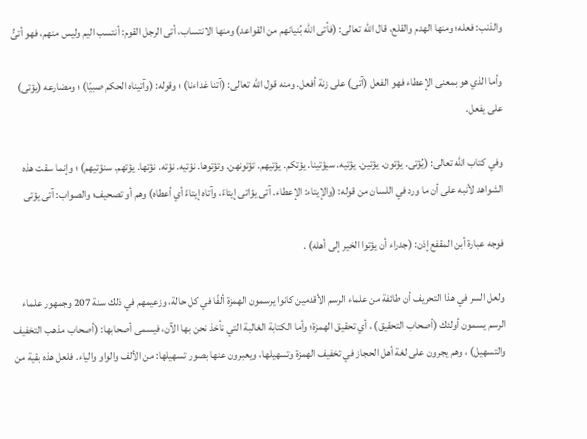والذنب: فعله؛ ومنها الهدم والقلع، قال الله تعالى: (فأتى الله بُنيانهم من القواعد) ومنها الانتساب، أتى الرجل القوم: أنتسب اليم وليس منهم، فهو أتىُّ

وأما الذي هو بمعنى الإعطاء فهو الفعل (آتى) على زنة أفعل. ومنه قول الله تعالى: (آتنا غداءنا) ؛ وقوله: (وآتيناه الحكم صبيّا) ؛ ومضارعه (يؤتى) على يفعل.

وفي كتاب الله تعالى: (يُؤتى. يؤتون. يؤتين. يؤتيه. سيؤتينا. يؤتكم. يؤتيهم. تؤتونهن. وتؤتوها. نؤتيه. نؤته. نؤتها. يؤتهم. سنؤتيهم) ؛ وإنما سقت هذه الشواهد لأنبه على أن ما ورد في اللسان من قوله: (والإيتاء: الإعطاء. آتى يؤاتى إيتاءً، وآتاه إيتاءً أي أعطاه) وهم أو تصحيف؛ والصواب: آتى يؤتى

فوجه عبارة أبن المقفع إذن: (جدراء أن يؤتوا الخير إلى أهله) .

ولعل السر في هذا التحريف أن طائفة من علماء الرسم الأقدمين كانوا يرسمون الهمزة ألفًا في كل حالة، وزعيمهم في ذلك سنة 207 وجمهور علماء الرسم يسمون أولئك (أصحاب التحقيق) ، أي تحقيق الهمزة؛ وأما الكتابة الغالبة التي نأخذ نحن بها الآن، فيسمى أصحابها: (أصحاب مذهب التخفيف والتسهيل) ، وهم يجرون على لغة أهل الحجاز في تخفيف الهمزة وتسهيلها، ويعبرون عنها بصور تسهيلها: من الألف والواو والياء. فلعل هذه بقية من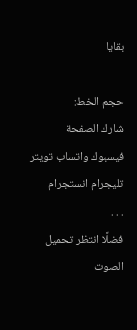بقايا

حجم الخط:
شارك الصفحة
فيسبوك واتساب تويتر تليجرام انستجرام
. . .
فضلًا انتظر تحميل الصوت